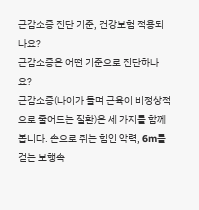근감소증 진단 기준, 건강보험 적용되나요?
근감소증은 어떤 기준으로 진단하나요?
근감소증(나이가 들며 근육이 비정상적으로 줄어드는 질환)은 세 가지를 함께 봅니다. 손으로 쥐는 힘인 악력, 6m를 걷는 보행속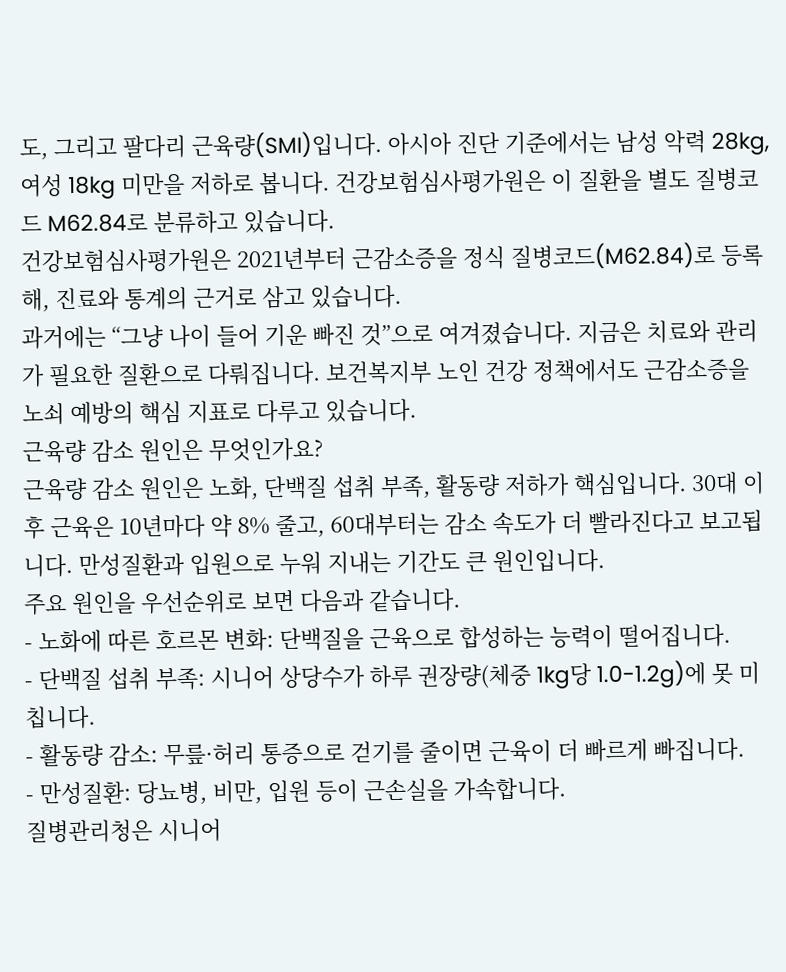도, 그리고 팔다리 근육량(SMI)입니다. 아시아 진단 기준에서는 남성 악력 28kg, 여성 18kg 미만을 저하로 봅니다. 건강보험심사평가원은 이 질환을 별도 질병코드 M62.84로 분류하고 있습니다.
건강보험심사평가원은 2021년부터 근감소증을 정식 질병코드(M62.84)로 등록해, 진료와 통계의 근거로 삼고 있습니다.
과거에는 “그냥 나이 들어 기운 빠진 것”으로 여겨졌습니다. 지금은 치료와 관리가 필요한 질환으로 다뤄집니다. 보건복지부 노인 건강 정책에서도 근감소증을 노쇠 예방의 핵심 지표로 다루고 있습니다.
근육량 감소 원인은 무엇인가요?
근육량 감소 원인은 노화, 단백질 섭취 부족, 활동량 저하가 핵심입니다. 30대 이후 근육은 10년마다 약 8% 줄고, 60대부터는 감소 속도가 더 빨라진다고 보고됩니다. 만성질환과 입원으로 누워 지내는 기간도 큰 원인입니다.
주요 원인을 우선순위로 보면 다음과 같습니다.
- 노화에 따른 호르몬 변화: 단백질을 근육으로 합성하는 능력이 떨어집니다.
- 단백질 섭취 부족: 시니어 상당수가 하루 권장량(체중 1kg당 1.0-1.2g)에 못 미칩니다.
- 활동량 감소: 무릎·허리 통증으로 걷기를 줄이면 근육이 더 빠르게 빠집니다.
- 만성질환: 당뇨병, 비만, 입원 등이 근손실을 가속합니다.
질병관리청은 시니어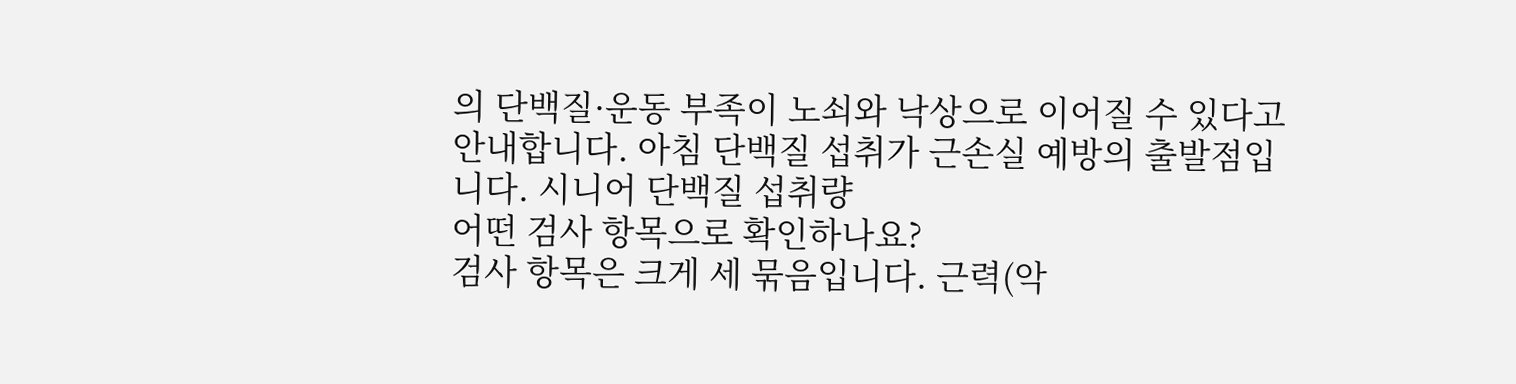의 단백질·운동 부족이 노쇠와 낙상으로 이어질 수 있다고 안내합니다. 아침 단백질 섭취가 근손실 예방의 출발점입니다. 시니어 단백질 섭취량
어떤 검사 항목으로 확인하나요?
검사 항목은 크게 세 묶음입니다. 근력(악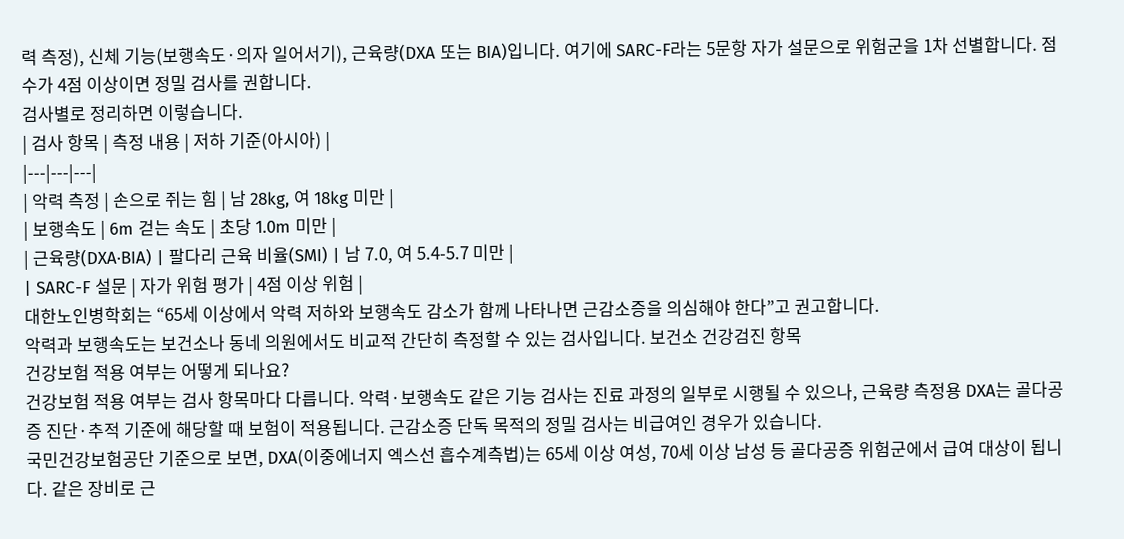력 측정), 신체 기능(보행속도·의자 일어서기), 근육량(DXA 또는 BIA)입니다. 여기에 SARC-F라는 5문항 자가 설문으로 위험군을 1차 선별합니다. 점수가 4점 이상이면 정밀 검사를 권합니다.
검사별로 정리하면 이렇습니다.
| 검사 항목 | 측정 내용 | 저하 기준(아시아) |
|---|---|---|
| 악력 측정 | 손으로 쥐는 힘 | 남 28kg, 여 18kg 미만 |
| 보행속도 | 6m 걷는 속도 | 초당 1.0m 미만 |
| 근육량(DXA·BIA) | 팔다리 근육 비율(SMI) | 남 7.0, 여 5.4-5.7 미만 |
| SARC-F 설문 | 자가 위험 평가 | 4점 이상 위험 |
대한노인병학회는 “65세 이상에서 악력 저하와 보행속도 감소가 함께 나타나면 근감소증을 의심해야 한다”고 권고합니다.
악력과 보행속도는 보건소나 동네 의원에서도 비교적 간단히 측정할 수 있는 검사입니다. 보건소 건강검진 항목
건강보험 적용 여부는 어떻게 되나요?
건강보험 적용 여부는 검사 항목마다 다릅니다. 악력·보행속도 같은 기능 검사는 진료 과정의 일부로 시행될 수 있으나, 근육량 측정용 DXA는 골다공증 진단·추적 기준에 해당할 때 보험이 적용됩니다. 근감소증 단독 목적의 정밀 검사는 비급여인 경우가 있습니다.
국민건강보험공단 기준으로 보면, DXA(이중에너지 엑스선 흡수계측법)는 65세 이상 여성, 70세 이상 남성 등 골다공증 위험군에서 급여 대상이 됩니다. 같은 장비로 근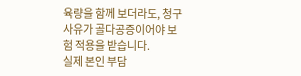육량을 함께 보더라도, 청구 사유가 골다공증이어야 보험 적용을 받습니다.
실제 본인 부담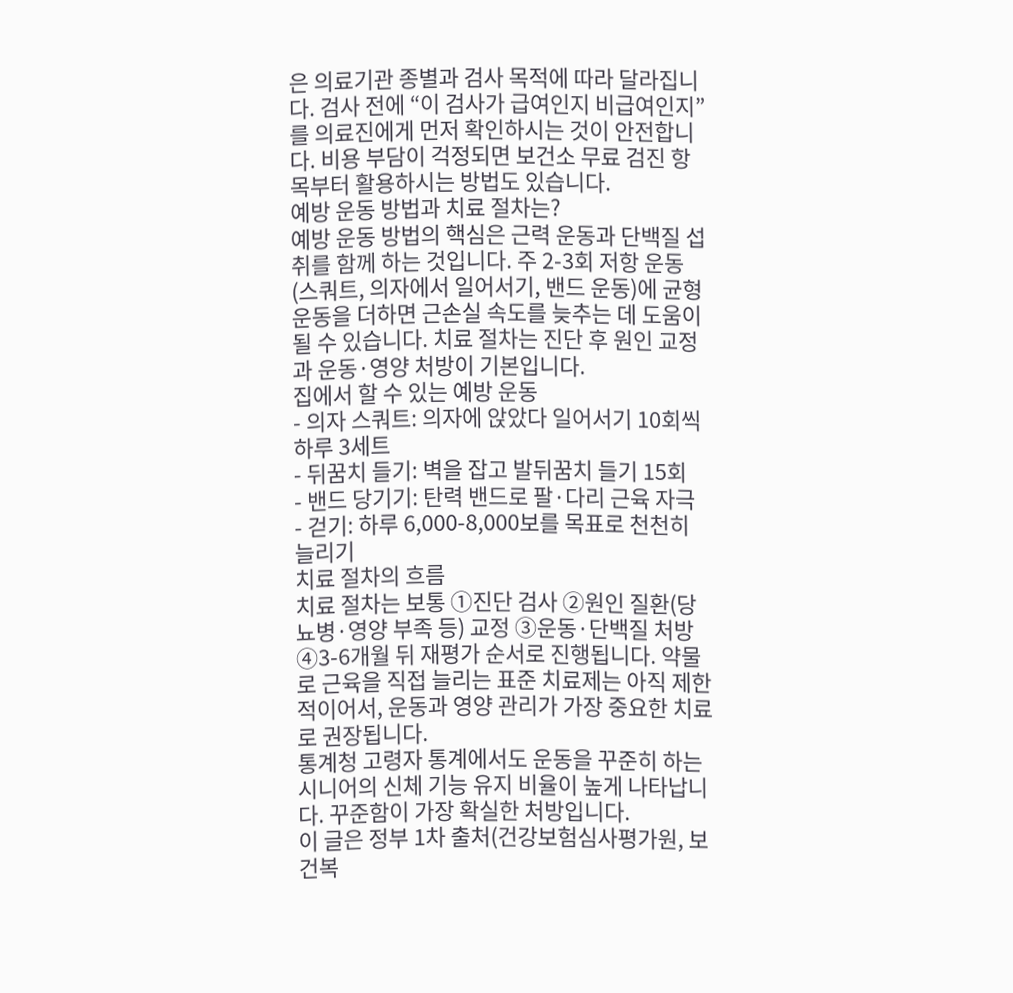은 의료기관 종별과 검사 목적에 따라 달라집니다. 검사 전에 “이 검사가 급여인지 비급여인지”를 의료진에게 먼저 확인하시는 것이 안전합니다. 비용 부담이 걱정되면 보건소 무료 검진 항목부터 활용하시는 방법도 있습니다.
예방 운동 방법과 치료 절차는?
예방 운동 방법의 핵심은 근력 운동과 단백질 섭취를 함께 하는 것입니다. 주 2-3회 저항 운동(스쿼트, 의자에서 일어서기, 밴드 운동)에 균형 운동을 더하면 근손실 속도를 늦추는 데 도움이 될 수 있습니다. 치료 절차는 진단 후 원인 교정과 운동·영양 처방이 기본입니다.
집에서 할 수 있는 예방 운동
- 의자 스쿼트: 의자에 앉았다 일어서기 10회씩 하루 3세트
- 뒤꿈치 들기: 벽을 잡고 발뒤꿈치 들기 15회
- 밴드 당기기: 탄력 밴드로 팔·다리 근육 자극
- 걷기: 하루 6,000-8,000보를 목표로 천천히 늘리기
치료 절차의 흐름
치료 절차는 보통 ①진단 검사 ②원인 질환(당뇨병·영양 부족 등) 교정 ③운동·단백질 처방 ④3-6개월 뒤 재평가 순서로 진행됩니다. 약물로 근육을 직접 늘리는 표준 치료제는 아직 제한적이어서, 운동과 영양 관리가 가장 중요한 치료로 권장됩니다.
통계청 고령자 통계에서도 운동을 꾸준히 하는 시니어의 신체 기능 유지 비율이 높게 나타납니다. 꾸준함이 가장 확실한 처방입니다.
이 글은 정부 1차 출처(건강보험심사평가원, 보건복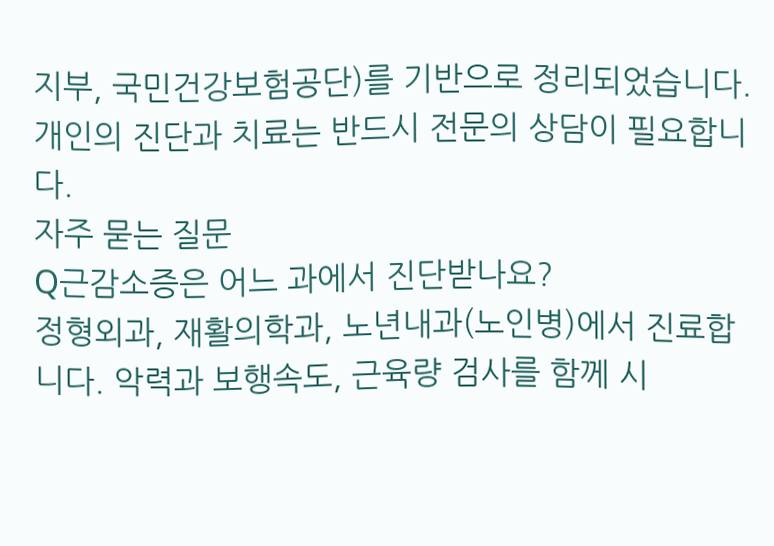지부, 국민건강보험공단)를 기반으로 정리되었습니다. 개인의 진단과 치료는 반드시 전문의 상담이 필요합니다.
자주 묻는 질문
Q근감소증은 어느 과에서 진단받나요?
정형외과, 재활의학과, 노년내과(노인병)에서 진료합니다. 악력과 보행속도, 근육량 검사를 함께 시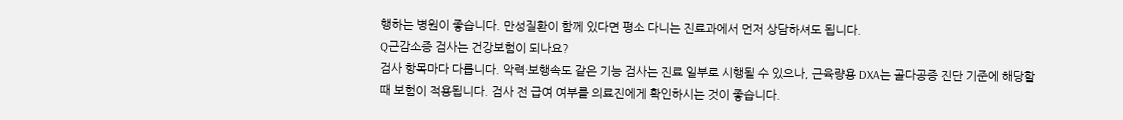행하는 병원이 좋습니다. 만성질환이 함께 있다면 평소 다니는 진료과에서 먼저 상담하셔도 됩니다.
Q근감소증 검사는 건강보험이 되나요?
검사 항목마다 다릅니다. 악력·보행속도 같은 기능 검사는 진료 일부로 시행될 수 있으나, 근육량용 DXA는 골다공증 진단 기준에 해당할 때 보험이 적용됩니다. 검사 전 급여 여부를 의료진에게 확인하시는 것이 좋습니다.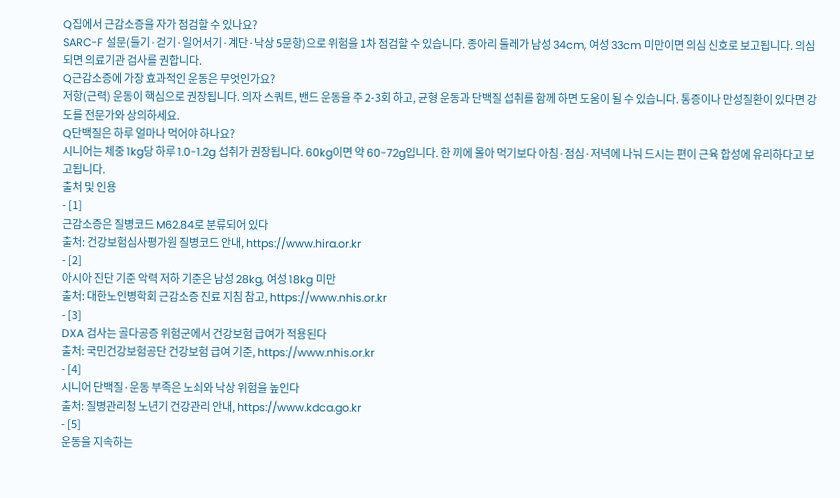Q집에서 근감소증을 자가 점검할 수 있나요?
SARC-F 설문(들기·걷기·일어서기·계단·낙상 5문항)으로 위험을 1차 점검할 수 있습니다. 종아리 둘레가 남성 34cm, 여성 33cm 미만이면 의심 신호로 보고됩니다. 의심되면 의료기관 검사를 권합니다.
Q근감소증에 가장 효과적인 운동은 무엇인가요?
저항(근력) 운동이 핵심으로 권장됩니다. 의자 스쿼트, 밴드 운동을 주 2-3회 하고, 균형 운동과 단백질 섭취를 함께 하면 도움이 될 수 있습니다. 통증이나 만성질환이 있다면 강도를 전문가와 상의하세요.
Q단백질은 하루 얼마나 먹어야 하나요?
시니어는 체중 1kg당 하루 1.0-1.2g 섭취가 권장됩니다. 60kg이면 약 60-72g입니다. 한 끼에 몰아 먹기보다 아침·점심·저녁에 나눠 드시는 편이 근육 합성에 유리하다고 보고됩니다.
출처 및 인용
- [1]
근감소증은 질병코드 M62.84로 분류되어 있다
출처: 건강보험심사평가원 질병코드 안내, https://www.hira.or.kr
- [2]
아시아 진단 기준 악력 저하 기준은 남성 28kg, 여성 18kg 미만
출처: 대한노인병학회 근감소증 진료 지침 참고, https://www.nhis.or.kr
- [3]
DXA 검사는 골다공증 위험군에서 건강보험 급여가 적용된다
출처: 국민건강보험공단 건강보험 급여 기준, https://www.nhis.or.kr
- [4]
시니어 단백질·운동 부족은 노쇠와 낙상 위험을 높인다
출처: 질병관리청 노년기 건강관리 안내, https://www.kdca.go.kr
- [5]
운동을 지속하는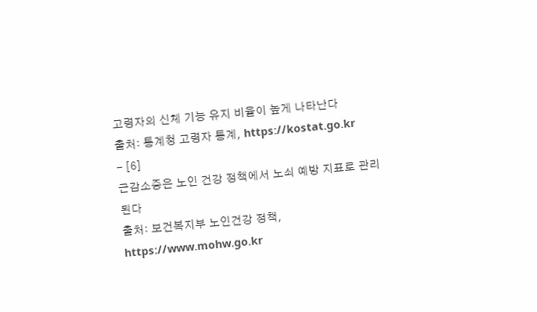고령자의 신체 기능 유지 비율이 높게 나타난다
출처: 통계청 고령자 통계, https://kostat.go.kr
- [6]
근감소증은 노인 건강 정책에서 노쇠 예방 지표로 관리된다
출처: 보건복지부 노인건강 정책, https://www.mohw.go.kr